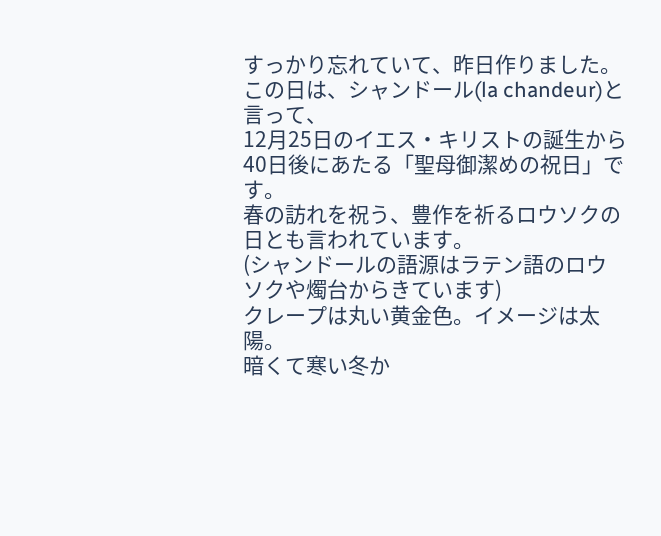すっかり忘れていて、昨日作りました。
この日は、シャンドール(la chandeur)と言って、
12月25日のイエス・キリストの誕生から40日後にあたる「聖母御潔めの祝日」です。
春の訪れを祝う、豊作を祈るロウソクの日とも言われています。
(シャンドールの語源はラテン語のロウソクや燭台からきています)
クレープは丸い黄金色。イメージは太陽。
暗くて寒い冬か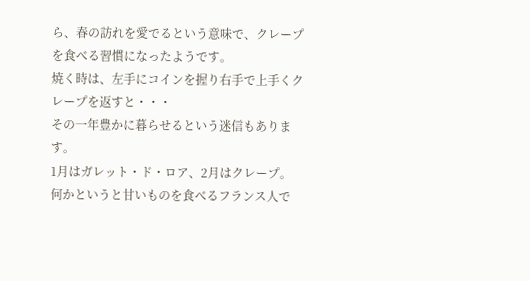ら、春の訪れを愛でるという意味で、クレープを食べる習慣になったようです。
焼く時は、左手にコインを握り右手で上手くクレープを返すと・・・
その一年豊かに暮らせるという迷信もあります。
1月はガレット・ド・ロア、2月はクレープ。
何かというと甘いものを食べるフランス人で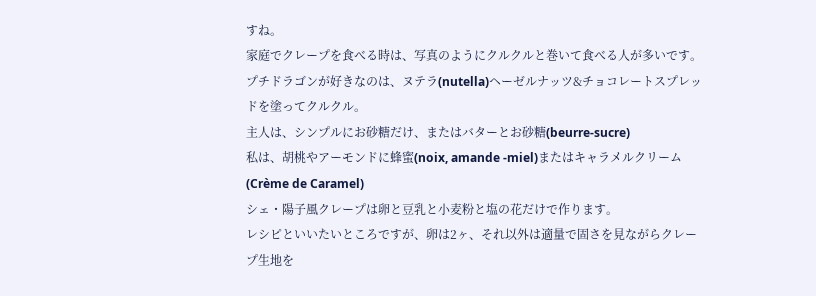すね。
家庭でクレープを食べる時は、写真のようにクルクルと巻いて食べる人が多いです。
プチドラゴンが好きなのは、ヌテラ(nutella)ヘーゼルナッツ&チョコレートスプレッドを塗ってクルクル。
主人は、シンプルにお砂糖だけ、またはバターとお砂糖(beurre-sucre)
私は、胡桃やアーモンドに蜂蜜(noix, amande -miel)またはキャラメルクリーム(Crème de Caramel)
シェ・陽子風クレープは卵と豆乳と小麦粉と塩の花だけで作ります。
レシピといいたいところですが、卵は2ヶ、それ以外は適量で固さを見ながらクレープ生地を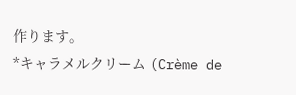作ります。
*キャラメルクリーム (Crème de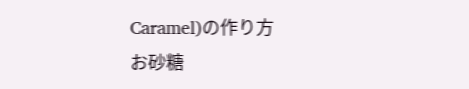Caramel)の作り方
お砂糖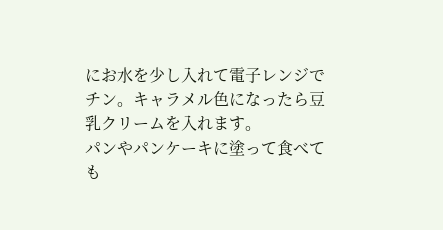にお水を少し入れて電子レンジでチン。キャラメル色になったら豆乳クリームを入れます。
パンやパンケーキに塗って食べても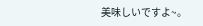美味しいですよ~。